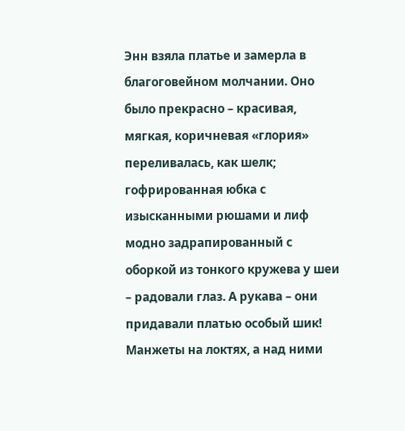Энн взяла платье и замерла в благоговейном молчании. Оно было прекрасно – красивая, мягкая, коричневая «глория» переливалась, как шелк; гофрированная юбка с изысканными рюшами и лиф модно задрапированный с оборкой из тонкого кружева у шеи – радовали глаз. А рукава – они придавали платью особый шик! Манжеты на локтях, а над ними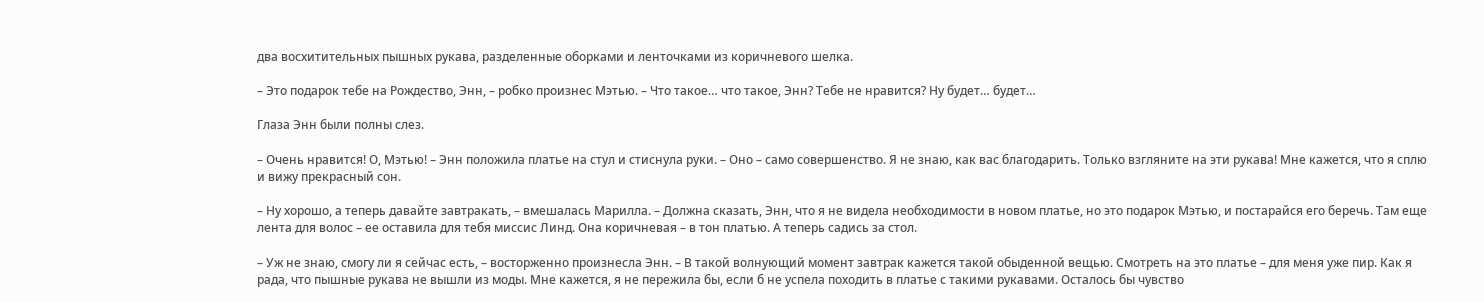два восхитительных пышных рукава, разделенные оборками и ленточками из коричневого шелка.

– Это подарок тебе на Рождество, Энн, – робко произнес Мэтью. – Что такое… что такое, Энн? Тебе не нравится? Ну будет… будет…

Глаза Энн были полны слез.

– Очень нравится! О, Мэтью! – Энн положила платье на стул и стиснула руки. – Оно – само совершенство. Я не знаю, как вас благодарить. Только взгляните на эти рукава! Мне кажется, что я сплю и вижу прекрасный сон.

– Ну хорошо, а теперь давайте завтракать, – вмешалась Марилла. – Должна сказать, Энн, что я не видела необходимости в новом платье, но это подарок Мэтью, и постарайся его беречь. Там еще лента для волос – ее оставила для тебя миссис Линд. Она коричневая – в тон платью. А теперь садись за стол.

– Уж не знаю, смогу ли я сейчас есть, – восторженно произнесла Энн. – В такой волнующий момент завтрак кажется такой обыденной вещью. Смотреть на это платье – для меня уже пир. Как я рада, что пышные рукава не вышли из моды. Мне кажется, я не пережила бы, если б не успела походить в платье с такими рукавами. Осталось бы чувство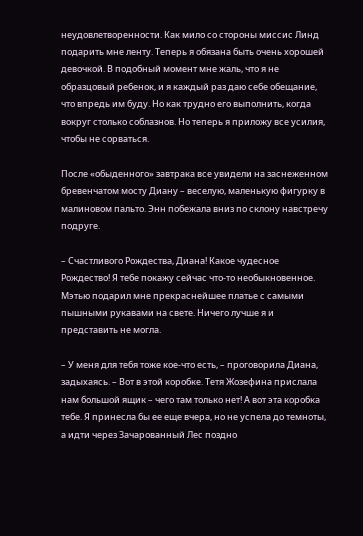неудовлетворенности. Как мило со стороны миссис Линд подарить мне ленту. Теперь я обязана быть очень хорошей девочкой. В подобный момент мне жаль, что я не образцовый ребенок, и я каждый раз даю себе обещание, что впредь им буду. Но как трудно его выполнить, когда вокруг столько соблазнов. Но теперь я приложу все усилия, чтобы не сорваться.

После «обыденного» завтрака все увидели на заснеженном бревенчатом мосту Диану – веселую, маленькую фигурку в малиновом пальто. Энн побежала вниз по склону навстречу подруге.

– Счастливого Рождества, Диана! Какое чудесное Рождество! Я тебе покажу сейчас что-то необыкновенное. Мэтью подарил мне прекраснейшее платье с самыми пышными рукавами на свете. Ничего лучше я и представить не могла.

– У меня для тебя тоже кое-что есть, – проговорила Диана, задыхаясь. – Вот в этой коробке. Тетя Жозефина прислала нам большой ящик – чего там только нет! А вот эта коробка тебе. Я принесла бы ее еще вчера, но не успела до темноты, а идти через Зачарованный Лес поздно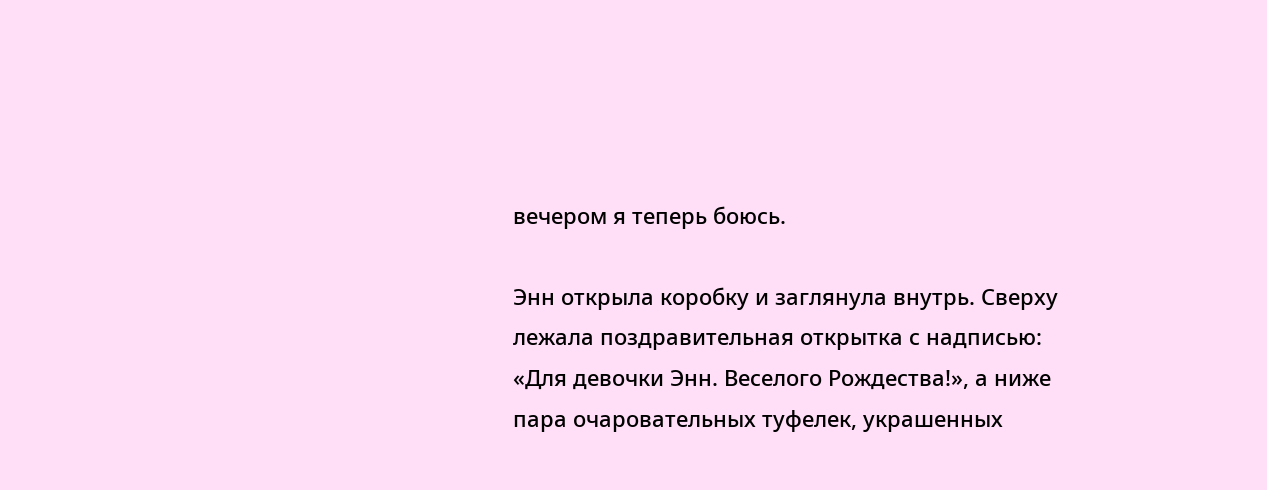вечером я теперь боюсь.

Энн открыла коробку и заглянула внутрь. Сверху лежала поздравительная открытка с надписью: «Для девочки Энн. Веселого Рождества!», а ниже пара очаровательных туфелек, украшенных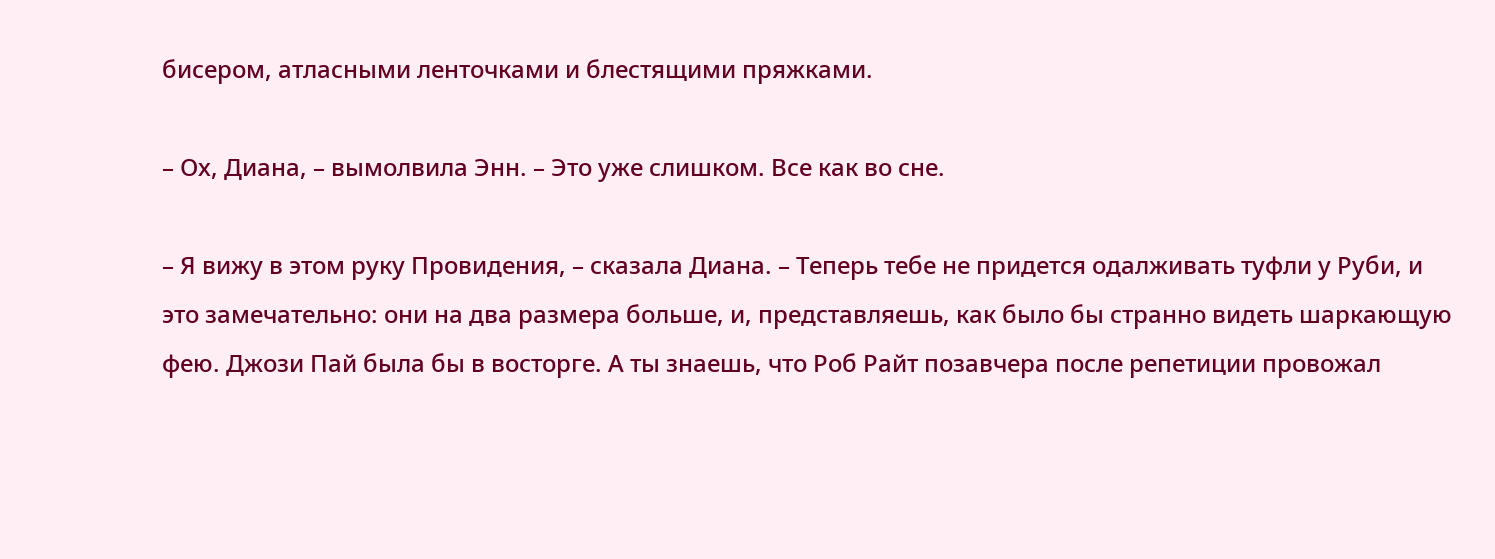бисером, атласными ленточками и блестящими пряжками.

– Ох, Диана, – вымолвила Энн. – Это уже слишком. Все как во сне.

– Я вижу в этом руку Провидения, – сказала Диана. – Теперь тебе не придется одалживать туфли у Руби, и это замечательно: они на два размера больше, и, представляешь, как было бы странно видеть шаркающую фею. Джози Пай была бы в восторге. А ты знаешь, что Роб Райт позавчера после репетиции провожал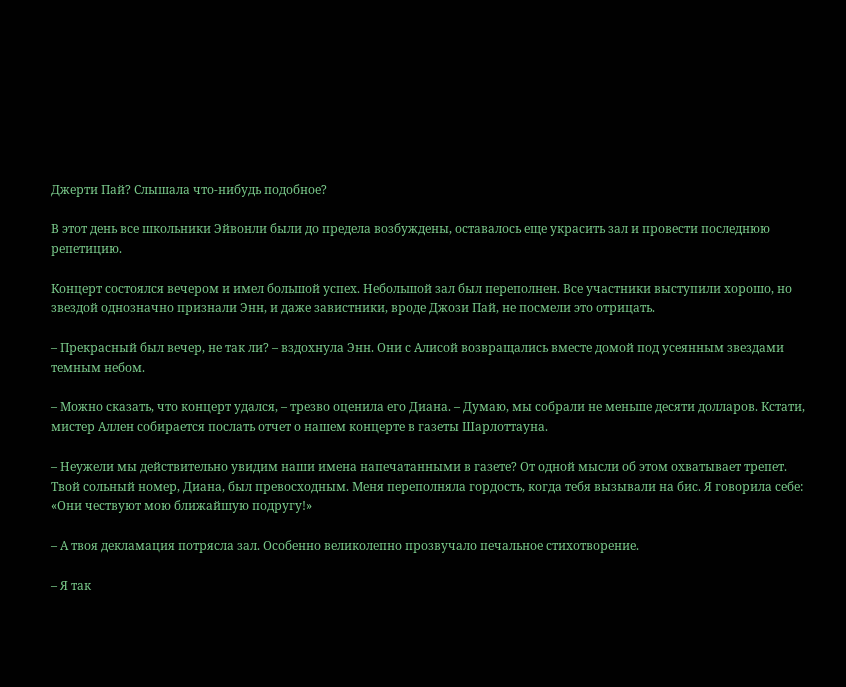Джерти Пай? Слышала что-нибудь подобное?

В этот день все школьники Эйвонли были до предела возбуждены, оставалось еще украсить зал и провести последнюю репетицию.

Концерт состоялся вечером и имел большой успех. Небольшой зал был переполнен. Все участники выступили хорошо, но звездой однозначно признали Энн, и даже завистники, вроде Джози Пай, не посмели это отрицать.

– Прекрасный был вечер, не так ли? – вздохнула Энн. Они с Алисой возвращались вместе домой под усеянным звездами темным небом.

– Можно сказать, что концерт удался, – трезво оценила его Диана. – Думаю, мы собрали не меньше десяти долларов. Кстати, мистер Аллен собирается послать отчет о нашем концерте в газеты Шарлоттауна.

– Неужели мы действительно увидим наши имена напечатанными в газете? От одной мысли об этом охватывает трепет. Твой сольный номер, Диана, был превосходным. Меня переполняла гордость, когда тебя вызывали на бис. Я говорила себе: «Они чествуют мою ближайшую подругу!»

– А твоя декламация потрясла зал. Особенно великолепно прозвучало печальное стихотворение.

– Я так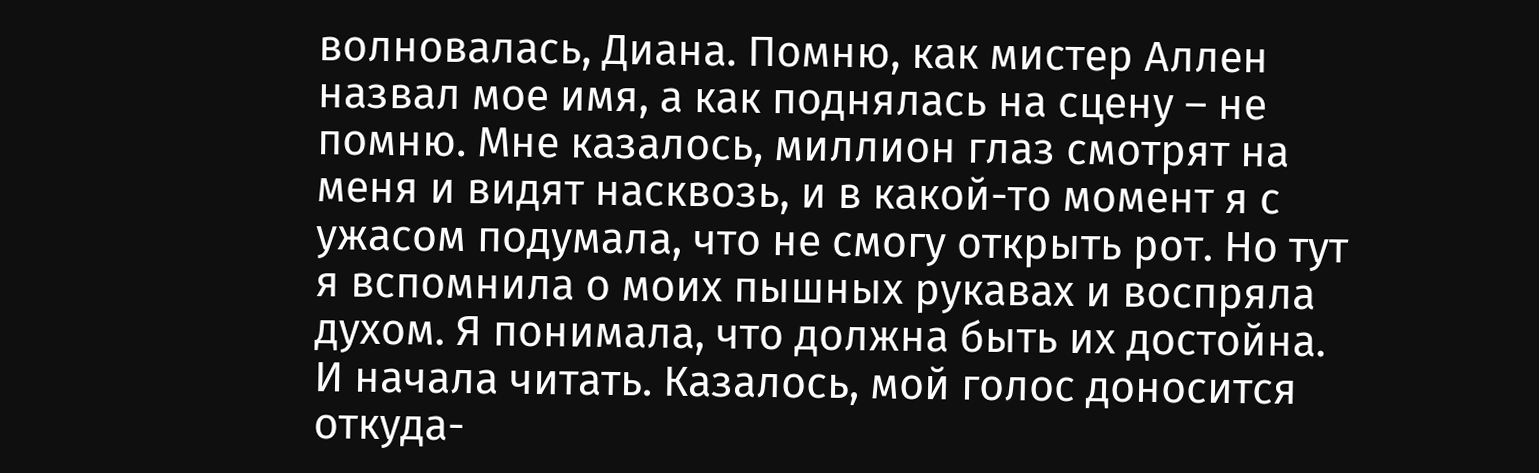волновалась, Диана. Помню, как мистер Аллен назвал мое имя, а как поднялась на сцену – не помню. Мне казалось, миллион глаз смотрят на меня и видят насквозь, и в какой-то момент я с ужасом подумала, что не смогу открыть рот. Но тут я вспомнила о моих пышных рукавах и воспряла духом. Я понимала, что должна быть их достойна. И начала читать. Казалось, мой голос доносится откуда-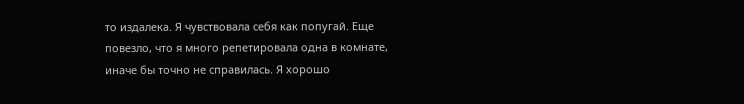то издалека. Я чувствовала себя как попугай. Еще повезло, что я много репетировала одна в комнате, иначе бы точно не справилась. Я хорошо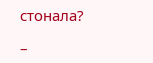стонала?

–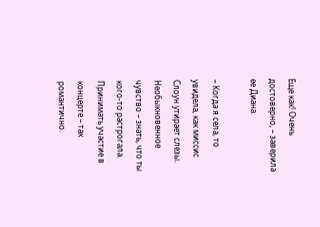Еще как! Очень достоверно, – заверила ее Диана.

– Когда я села, то увидела, как миссис Слоун утирает слезы. Необыкновенное чувство – знать, что ты кого-то растрогала. Принимать участие в концерте – так романтично.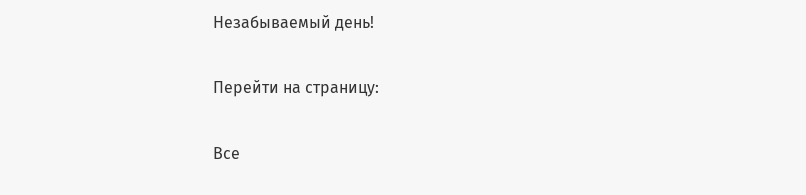Незабываемый день!

Перейти на страницу:

Все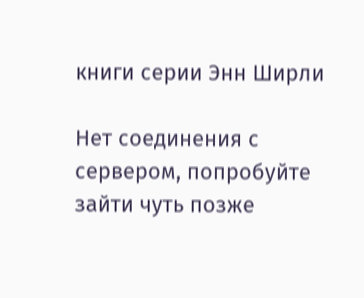книги серии Энн Ширли

Нет соединения с сервером, попробуйте зайти чуть позже